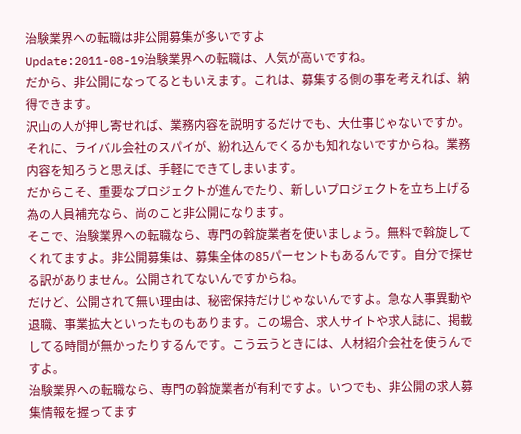治験業界への転職は非公開募集が多いですよ
Update:2011-08-19治験業界への転職は、人気が高いですね。
だから、非公開になってるともいえます。これは、募集する側の事を考えれば、納得できます。
沢山の人が押し寄せれば、業務内容を説明するだけでも、大仕事じゃないですか。それに、ライバル会社のスパイが、紛れ込んでくるかも知れないですからね。業務内容を知ろうと思えば、手軽にできてしまいます。
だからこそ、重要なプロジェクトが進んでたり、新しいプロジェクトを立ち上げる為の人員補充なら、尚のこと非公開になります。
そこで、治験業界への転職なら、専門の斡旋業者を使いましょう。無料で斡旋してくれてますよ。非公開募集は、募集全体の85パーセントもあるんです。自分で探せる訳がありません。公開されてないんですからね。
だけど、公開されて無い理由は、秘密保持だけじゃないんですよ。急な人事異動や退職、事業拡大といったものもあります。この場合、求人サイトや求人誌に、掲載してる時間が無かったりするんです。こう云うときには、人材紹介会社を使うんですよ。
治験業界への転職なら、専門の斡旋業者が有利ですよ。いつでも、非公開の求人募集情報を握ってます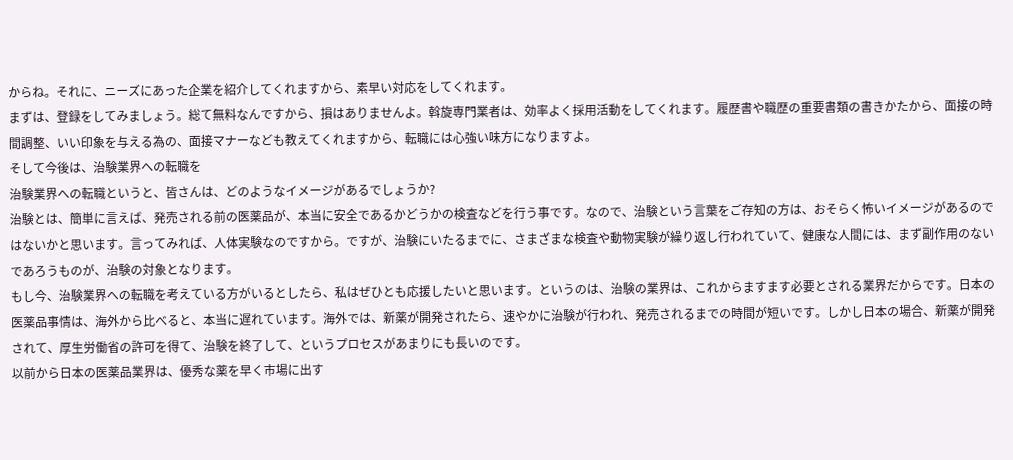からね。それに、ニーズにあった企業を紹介してくれますから、素早い対応をしてくれます。
まずは、登録をしてみましょう。総て無料なんですから、損はありませんよ。斡旋専門業者は、効率よく採用活動をしてくれます。履歴書や職歴の重要書類の書きかたから、面接の時間調整、いい印象を与える為の、面接マナーなども教えてくれますから、転職には心強い味方になりますよ。
そして今後は、治験業界への転職を
治験業界への転職というと、皆さんは、どのようなイメージがあるでしょうか?
治験とは、簡単に言えば、発売される前の医薬品が、本当に安全であるかどうかの検査などを行う事です。なので、治験という言葉をご存知の方は、おそらく怖いイメージがあるのではないかと思います。言ってみれば、人体実験なのですから。ですが、治験にいたるまでに、さまざまな検査や動物実験が繰り返し行われていて、健康な人間には、まず副作用のないであろうものが、治験の対象となります。
もし今、治験業界への転職を考えている方がいるとしたら、私はぜひとも応援したいと思います。というのは、治験の業界は、これからますます必要とされる業界だからです。日本の医薬品事情は、海外から比べると、本当に遅れています。海外では、新薬が開発されたら、速やかに治験が行われ、発売されるまでの時間が短いです。しかし日本の場合、新薬が開発されて、厚生労働省の許可を得て、治験を終了して、というプロセスがあまりにも長いのです。
以前から日本の医薬品業界は、優秀な薬を早く市場に出す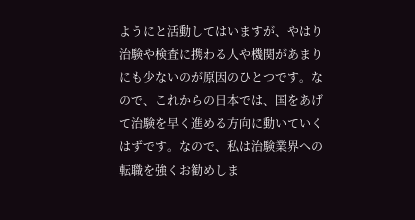ようにと活動してはいますが、やはり治験や検査に携わる人や機関があまりにも少ないのが原因のひとつです。なので、これからの日本では、国をあげて治験を早く進める方向に動いていくはずです。なので、私は治験業界への転職を強くお勧めしま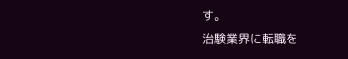す。
治験業界に転職を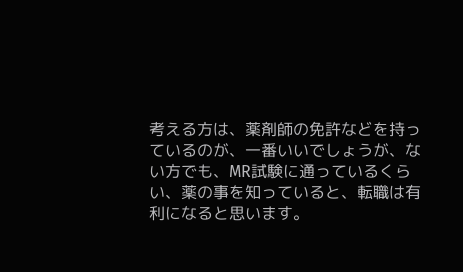考える方は、薬剤師の免許などを持っているのが、一番いいでしょうが、ない方でも、MR試験に通っているくらい、薬の事を知っていると、転職は有利になると思います。